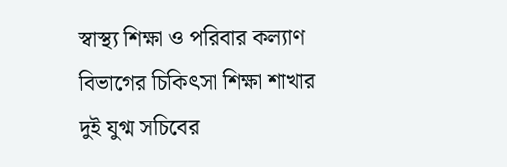স্বাস্থ্য শিক্ষা ও পরিবার কল্যাণ বিভাগের চিকিৎসা শিক্ষা শাখার দুই যুগ্ম সচিবের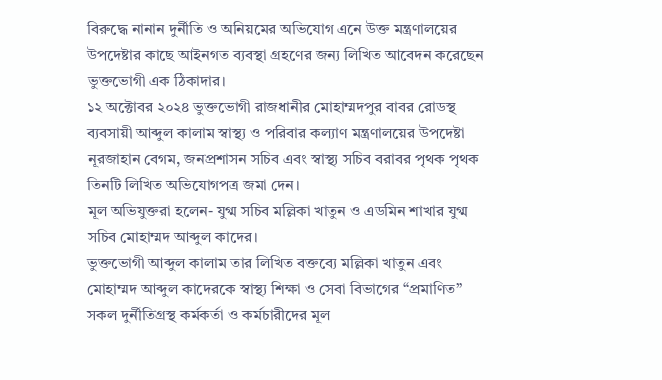বিরুদ্ধে নানান দুর্নীতি ও অনিয়মের অভিযোগ এনে উক্ত মন্ত্রণালয়ের উপদেষ্টার কাছে আইনগত ব্যবস্থা গ্রহণের জন্য লিখিত আবেদন করেছেন ভুক্তভোগী এক ঠিকাদার।
১২ অক্টোবর ২০২৪ ভুক্তভোগী রাজধানীর মোহাম্মদপুর বাবর রোডস্থ ব্যবসায়ী আব্দুল কালাম স্বাস্থ্য ও পরিবার কল্যাণ মন্ত্রণালয়ের উপদেষ্টা নূরজাহান বেগম, জনপ্রশাসন সচিব এবং স্বাস্থ্য সচিব বরাবর পৃথক পৃথক তিনটি লিখিত অভিযোগপত্র জমা দেন।
মূল অভিযুক্তরা হলেন- যুগ্ম সচিব মল্লিকা খাতুন ও এডমিন শাখার যুগ্ম সচিব মোহাম্মদ আব্দুল কাদের।
ভুক্তভোগী আব্দুল কালাম তার লিখিত বক্তব্যে মল্লিকা খাতুন এবং মোহাম্মদ আব্দুল কাদেরকে স্বাস্থ্য শিক্ষা ও সেবা বিভাগের “প্রমাণিত” সকল দুর্নীতিগ্রস্থ কর্মকর্তা ও কর্মচারীদের মূল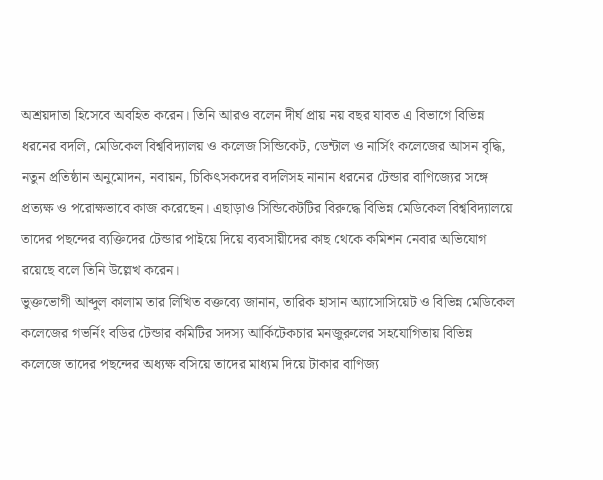অশ্রয়দাতা হিসেবে অবহিত করেন। তিনি আরও বলেন দীর্ঘ প্রায় নয় বছর যাবত এ বিভাগে বিভিন্ন ধরনের বদলি, মেডিকেল বিশ্ববিদ্যালয় ও কলেজ সিন্ডিকেট, ডেন্টাল ও নার্সিং কলেজের আসন বৃদ্ধি, নতুন প্রতিষ্ঠান অনুমোদন, নবায়ন, চিকিৎসকদের বদলিসহ নানান ধরনের টেন্ডার বাণিজ্যের সঙ্গে প্রত্যক্ষ ও পরোক্ষভাবে কাজ করেছেন। এছাড়াও সিন্ডিকেটটির বিরুদ্ধে বিভিন্ন মেডিকেল বিশ্ববিদ্যালয়ে তাদের পছন্দের ব্যক্তিদের টেন্ডার পাইয়ে দিয়ে ব্যবসায়ীদের কাছ থেকে কমিশন নেবার অভিযোগ রয়েছে বলে তিনি উল্লেখ করেন।
ভুক্তভোগী আব্দুল কালাম তার লিখিত বক্তব্যে জানান, তারিক হাসান অ্যাসোসিয়েট ও বিভিন্ন মেডিকেল কলেজের গভর্নিং বডির টেন্ডার কমিটির সদস্য আর্কিটেকচার মনজুরুলের সহযোগিতায় বিভিন্ন কলেজে তাদের পছন্দের অধ্যক্ষ বসিয়ে তাদের মাধ্যম দিয়ে টাকার বাণিজ্য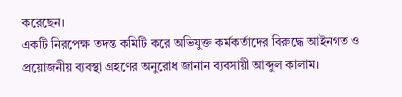করেছেন।
একটি নিরপেক্ষ তদন্ত কমিটি করে অভিযুক্ত কর্মকর্তাদের বিরুদ্ধে আইনগত ও প্রয়োজনীয় ব্যবস্থা গ্রহণের অনুরোধ জানান ব্যবসায়ী আব্দুল কালাম।